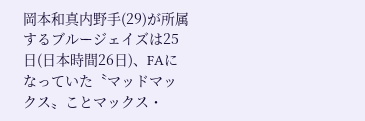岡本和真内野手(29)が所属するブルージェイズは25日(日本時間26日)、FAになっていた〝マッドマックス〟ことマックス・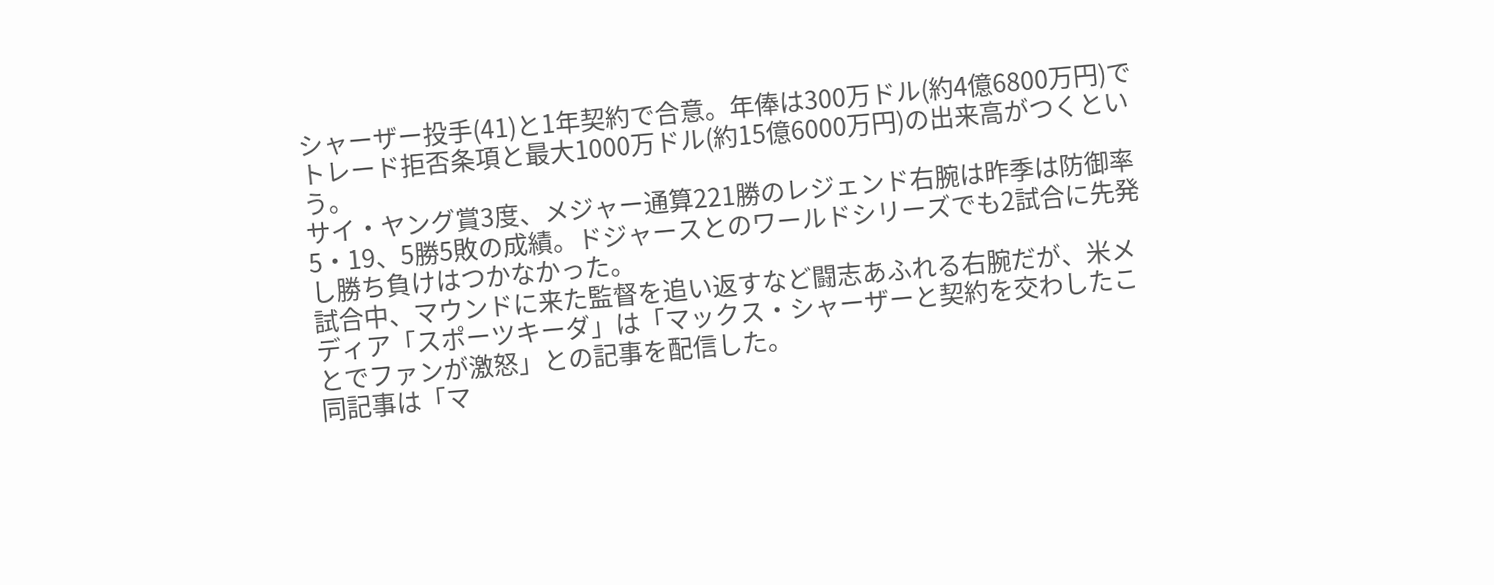シャーザー投手(41)と1年契約で合意。年俸は300万ドル(約4億6800万円)でトレード拒否条項と最大1000万ドル(約15億6000万円)の出来高がつくという。
サイ・ヤング賞3度、メジャー通算221勝のレジェンド右腕は昨季は防御率5・19、5勝5敗の成績。ドジャースとのワールドシリーズでも2試合に先発し勝ち負けはつかなかった。
試合中、マウンドに来た監督を追い返すなど闘志あふれる右腕だが、米メディア「スポーツキーダ」は「マックス・シャーザーと契約を交わしたことでファンが激怒」との記事を配信した。
同記事は「マ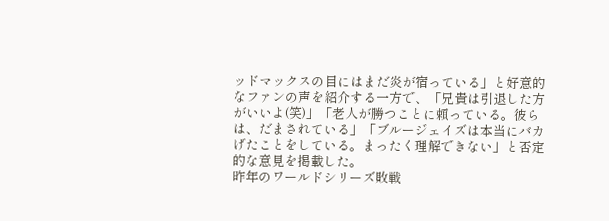ッドマックスの目にはまだ炎が宿っている」と好意的なファンの声を紹介する一方で、「兄貴は引退した方がいいよ(笑)」「老人が勝つことに頼っている。彼らは、だまされている」「ブルージェイズは本当にバカげたことをしている。まったく理解できない」と否定的な意見を掲載した。
昨年のワールドシリーズ敗戦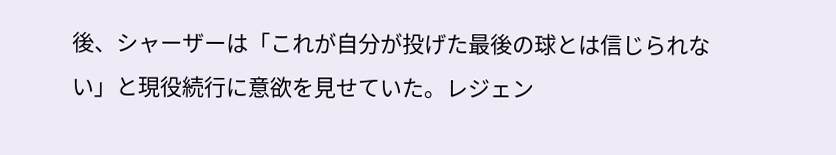後、シャーザーは「これが自分が投げた最後の球とは信じられない」と現役続行に意欲を見せていた。レジェン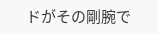ドがその剛腕で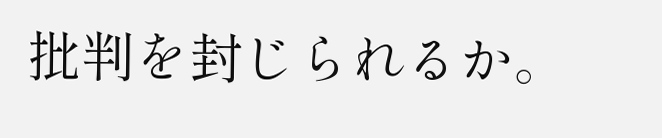批判を封じられるか。